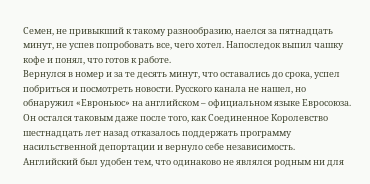Семен, не привыкший к такому разнообразию, наелся за пятнадцать минут, не успев попробовать все, чего хотел. Напоследок выпил чашку кофе и понял, что готов к работе.
Вернулся в номер и за те десять минут, что оставались до срока, успел побриться и посмотреть новости. Русского канала не нашел, но обнаружил «Евроньюс» на английском – официальном языке Евросоюза. Он остался таковым даже после того, как Соединенное Королевство шестнадцать лет назад отказалось поддержать программу насильственной депортации и вернуло себе независимость.
Английский был удобен тем, что одинаково не являлся родным ни для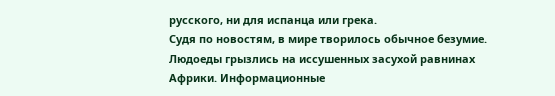русского, ни для испанца или грека.
Судя по новостям, в мире творилось обычное безумие. Людоеды грызлись на иссушенных засухой равнинах Африки. Информационные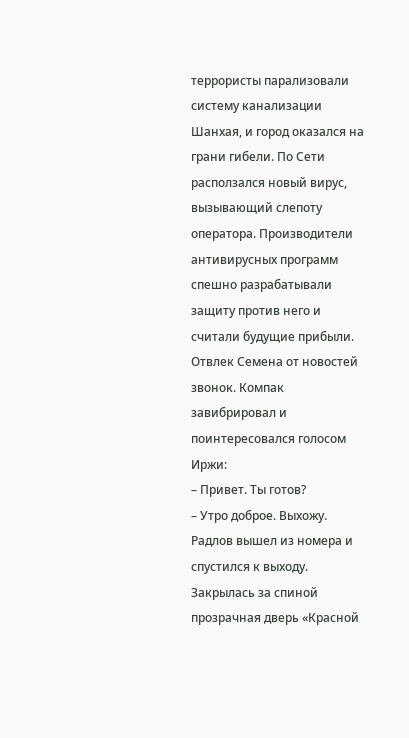террористы парализовали систему канализации Шанхая, и город оказался на грани гибели. По Сети расползался новый вирус, вызывающий слепоту оператора. Производители антивирусных программ спешно разрабатывали защиту против него и считали будущие прибыли.
Отвлек Семена от новостей звонок. Компак завибрировал и поинтересовался голосом Иржи:
– Привет. Ты готов?
– Утро доброе. Выхожу.
Радлов вышел из номера и спустился к выходу. Закрылась за спиной прозрачная дверь «Красной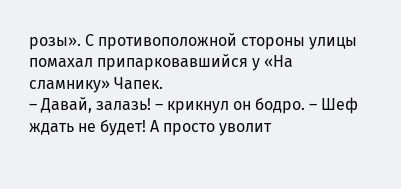розы». С противоположной стороны улицы помахал припарковавшийся у «На сламнику» Чапек.
– Давай, залазь! – крикнул он бодро. – Шеф ждать не будет! А просто уволит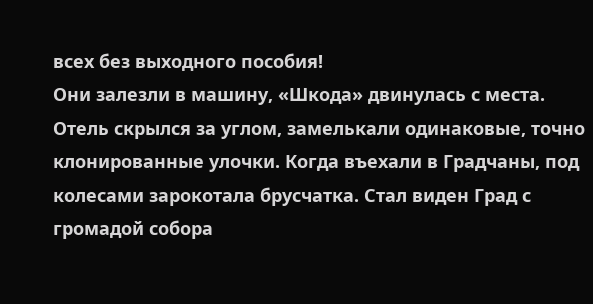всех без выходного пособия!
Они залезли в машину, «Шкода» двинулась с места. Отель скрылся за углом, замелькали одинаковые, точно клонированные улочки. Когда въехали в Градчаны, под колесами зарокотала брусчатка. Стал виден Град с громадой собора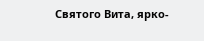Святого Вита, ярко-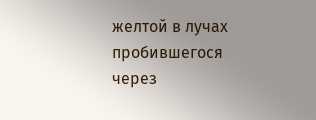желтой в лучах пробившегося через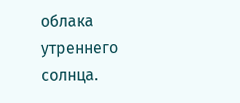облака утреннего солнца.